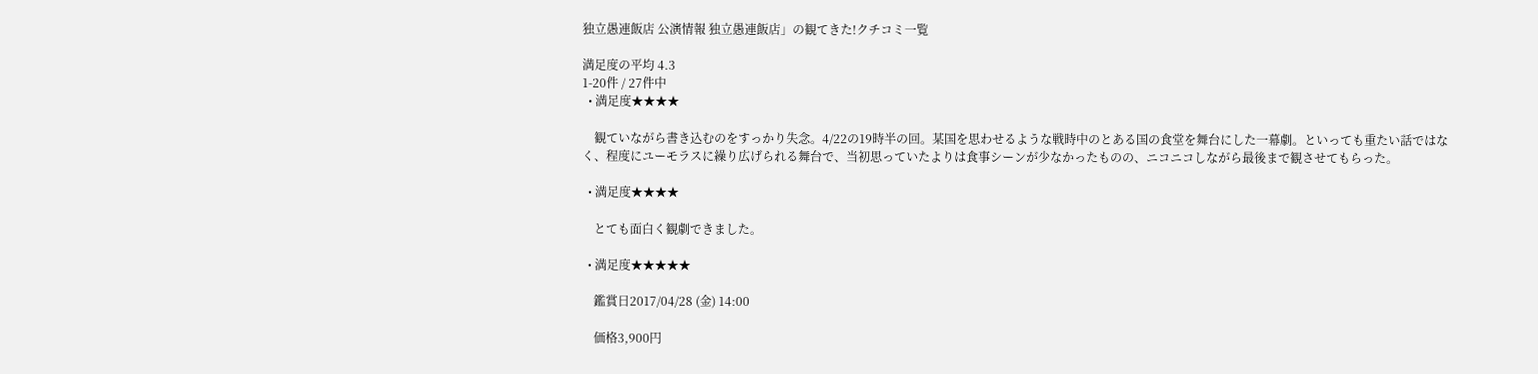独立愚連飯店 公演情報 独立愚連飯店」の観てきた!クチコミ一覧

満足度の平均 4.3
1-20件 / 27件中
  • 満足度★★★★

    観ていながら書き込むのをすっかり失念。4/22の19時半の回。某国を思わせるような戦時中のとある国の食堂を舞台にした一幕劇。といっても重たい話ではなく、程度にユーモラスに繰り広げられる舞台で、当初思っていたよりは食事シーンが少なかったものの、ニコニコしながら最後まで観させてもらった。

  • 満足度★★★★

    とても面白く観劇できました。

  • 満足度★★★★★

    鑑賞日2017/04/28 (金) 14:00

    価格3,900円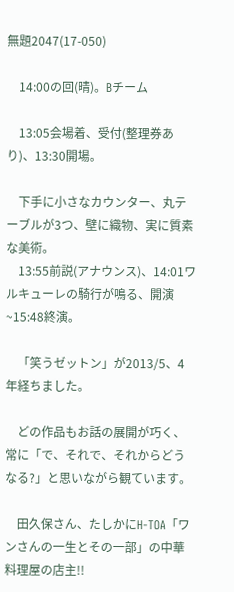無題2047(17-050)

    14:00の回(晴)。Bチーム

    13:05会場着、受付(整理券あり)、13:30開場。

    下手に小さなカウンター、丸テーブルが3つ、壁に織物、実に質素な美術。
    13:55前説(アナウンス)、14:01ワルキューレの騎行が鳴る、開演~15:48終演。

    「笑うゼットン」が2013/5、4年経ちました。

    どの作品もお話の展開が巧く、常に「で、それで、それからどうなる?」と思いながら観ています。

    田久保さん、たしかにH-TOA「ワンさんの一生とその一部」の中華料理屋の店主!!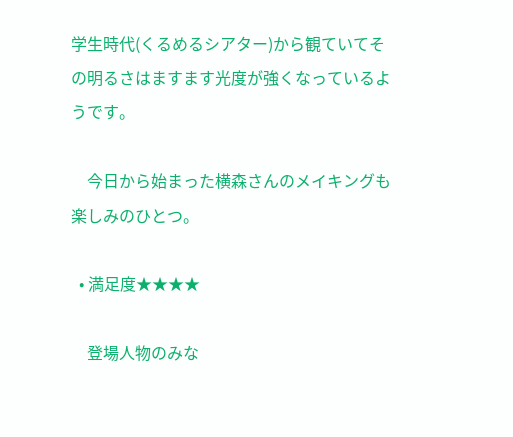学生時代(くるめるシアター)から観ていてその明るさはますます光度が強くなっているようです。

    今日から始まった横森さんのメイキングも楽しみのひとつ。

  • 満足度★★★★

    登場人物のみな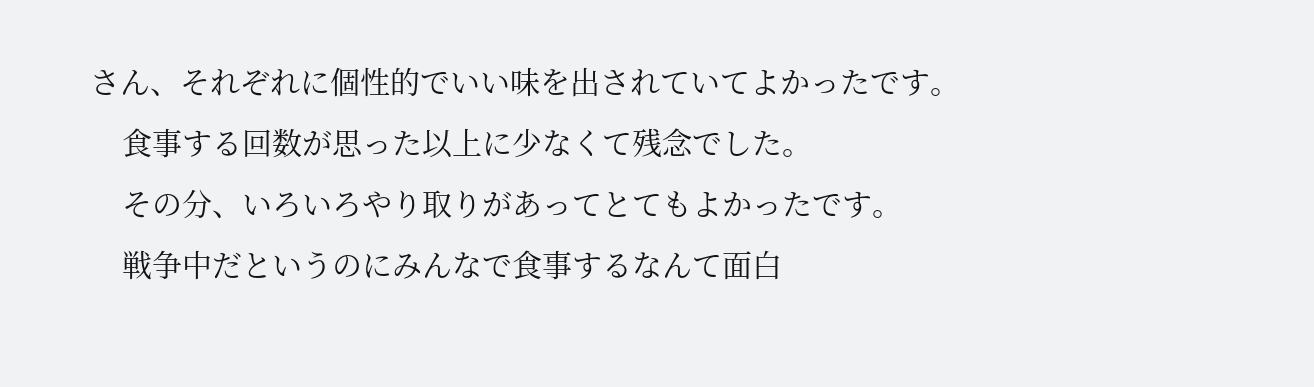さん、それぞれに個性的でいい味を出されていてよかったです。
    食事する回数が思った以上に少なくて残念でした。
    その分、いろいろやり取りがあってとてもよかったです。
    戦争中だというのにみんなで食事するなんて面白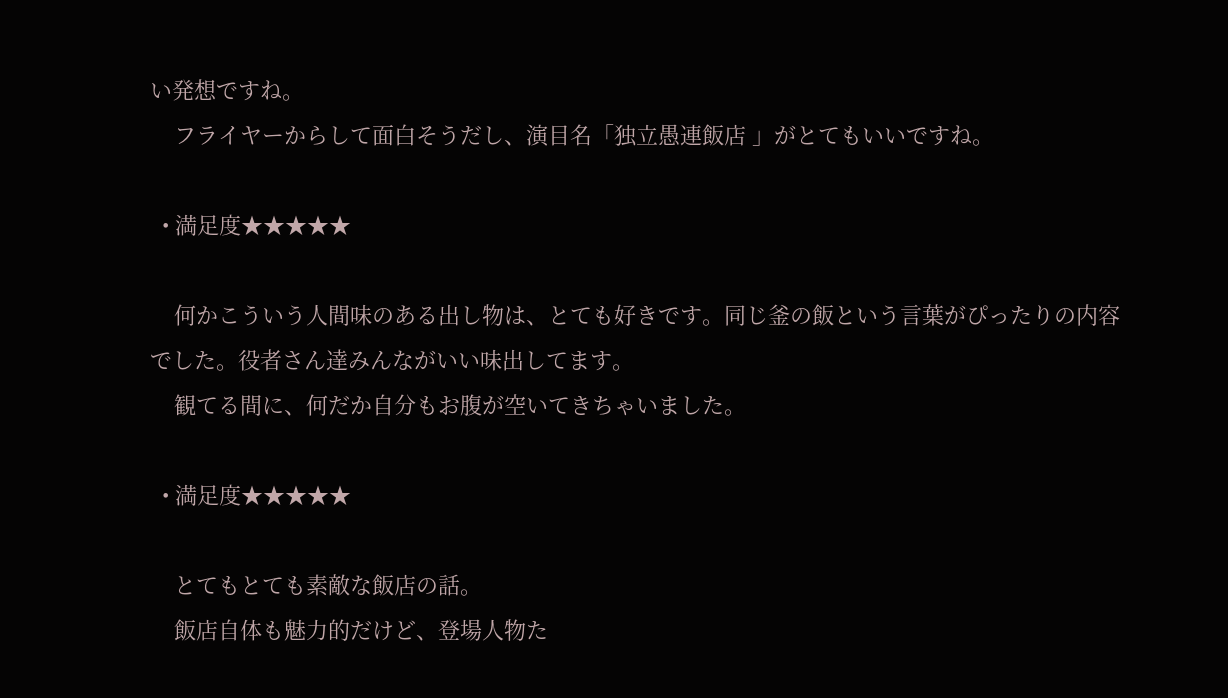い発想ですね。
    フライヤーからして面白そうだし、演目名「独立愚連飯店 」がとてもいいですね。

  • 満足度★★★★★

    何かこういう人間味のある出し物は、とても好きです。同じ釜の飯という言葉がぴったりの内容でした。役者さん達みんながいい味出してます。
    観てる間に、何だか自分もお腹が空いてきちゃいました。

  • 満足度★★★★★

    とてもとても素敵な飯店の話。
    飯店自体も魅力的だけど、登場人物た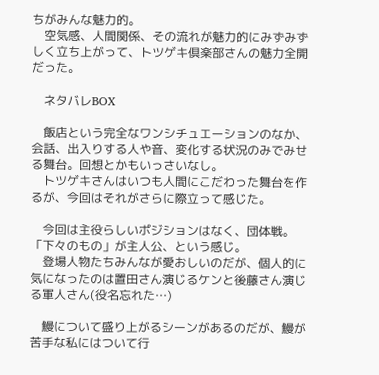ちがみんな魅力的。
    空気感、人間関係、その流れが魅力的にみずみずしく立ち上がって、トツゲキ倶楽部さんの魅力全開だった。

    ネタバレBOX

    飯店という完全なワンシチュエーションのなか、会話、出入りする人や音、変化する状況のみでみせる舞台。回想とかもいっさいなし。
    トツゲキさんはいつも人間にこだわった舞台を作るが、今回はそれがさらに際立って感じた。

    今回は主役らしいポジションはなく、団体戦。「下々のもの」が主人公、という感じ。
    登場人物たちみんなが愛おしいのだが、個人的に気になったのは置田さん演じるケンと後藤さん演じる軍人さん(役名忘れた…)

    鰻について盛り上がるシーンがあるのだが、鰻が苦手な私にはついて行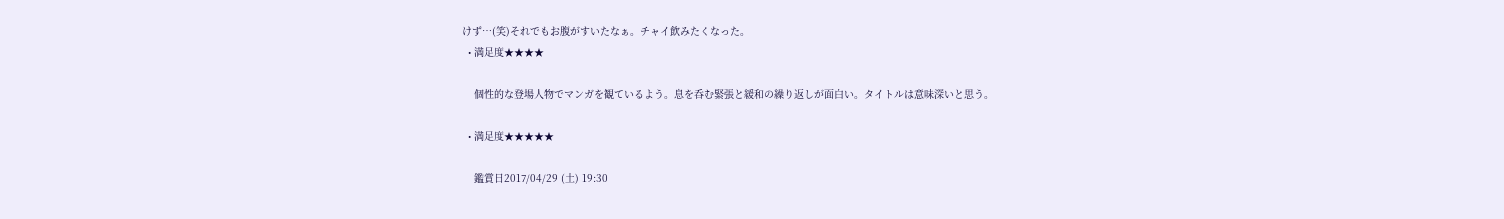けず…(笑)それでもお腹がすいたなぁ。チャイ飲みたくなった。
  • 満足度★★★★

    個性的な登場人物でマンガを観ているよう。息を呑む緊張と緩和の繰り返しが面白い。タイトルは意味深いと思う。

  • 満足度★★★★★

    鑑賞日2017/04/29 (土) 19:30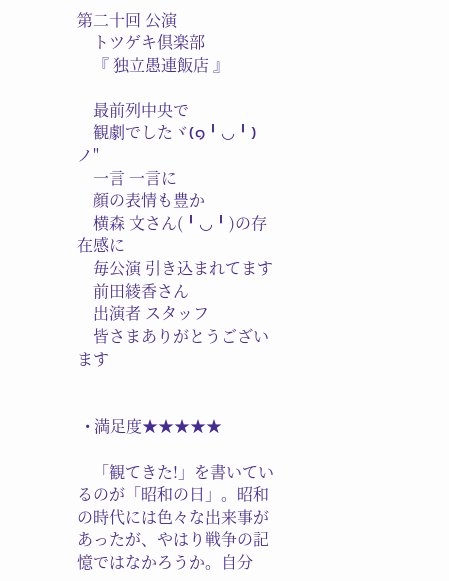第二十回 公演
    トツゲキ倶楽部
    『 独立愚連飯店 』

    最前列中央で
    観劇でしたヾ(๑╹◡╹)ノ"
    一言 一言に
    顔の表情も豊か
    横森 文さん(╹◡╹)の存在感に
    毎公演 引き込まれてます
    前田綾香さん
    出演者 スタッフ
    皆さまありがとうございます


  • 満足度★★★★★

    「観てきた!」を書いているのが「昭和の日」。昭和の時代には色々な出来事があったが、やはり戦争の記憶ではなかろうか。自分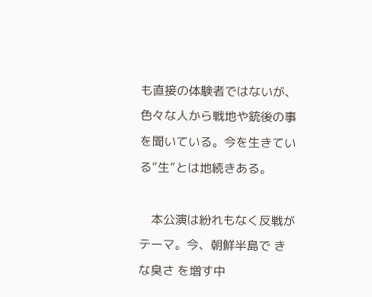も直接の体験者ではないが、色々な人から戦地や銃後の事を聞いている。今を生きている”生”とは地続きある。

    本公演は紛れもなく反戦がテーマ。今、朝鮮半島で きな臭さ を増す中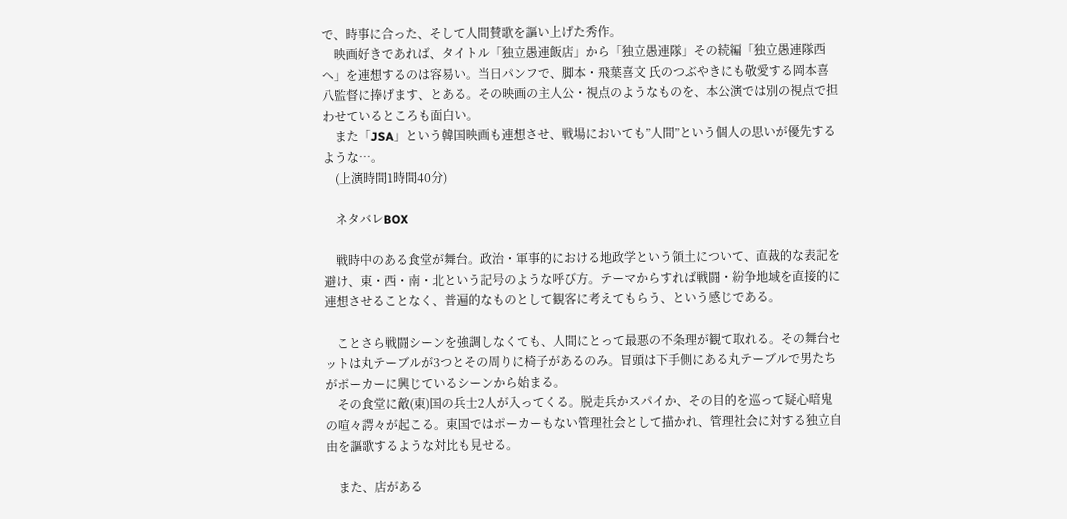で、時事に合った、そして人間賛歌を謳い上げた秀作。
    映画好きであれば、タイトル「独立愚連飯店」から「独立愚連隊」その続編「独立愚連隊西へ」を連想するのは容易い。当日パンフで、脚本・飛葉喜文 氏のつぶやきにも敬愛する岡本喜八監督に捧げます、とある。その映画の主人公・視点のようなものを、本公演では別の視点で担わせているところも面白い。
    また「JSA」という韓国映画も連想させ、戦場においても”人間”という個人の思いが優先するような…。
    (上演時間1時間40分)

    ネタバレBOX

    戦時中のある食堂が舞台。政治・軍事的における地政学という領土について、直裁的な表記を避け、東・西・南・北という記号のような呼び方。テーマからすれば戦闘・紛争地域を直接的に連想させることなく、普遍的なものとして観客に考えてもらう、という感じである。

    ことさら戦闘シーンを強調しなくても、人間にとって最悪の不条理が観て取れる。その舞台セットは丸テーブルが3つとその周りに椅子があるのみ。冒頭は下手側にある丸テーブルで男たちがポーカーに興じているシーンから始まる。
    その食堂に敵(東)国の兵士2人が入ってくる。脱走兵かスパイか、その目的を巡って疑心暗鬼の喧々諤々が起こる。東国ではポーカーもない管理社会として描かれ、管理社会に対する独立自由を謳歌するような対比も見せる。

    また、店がある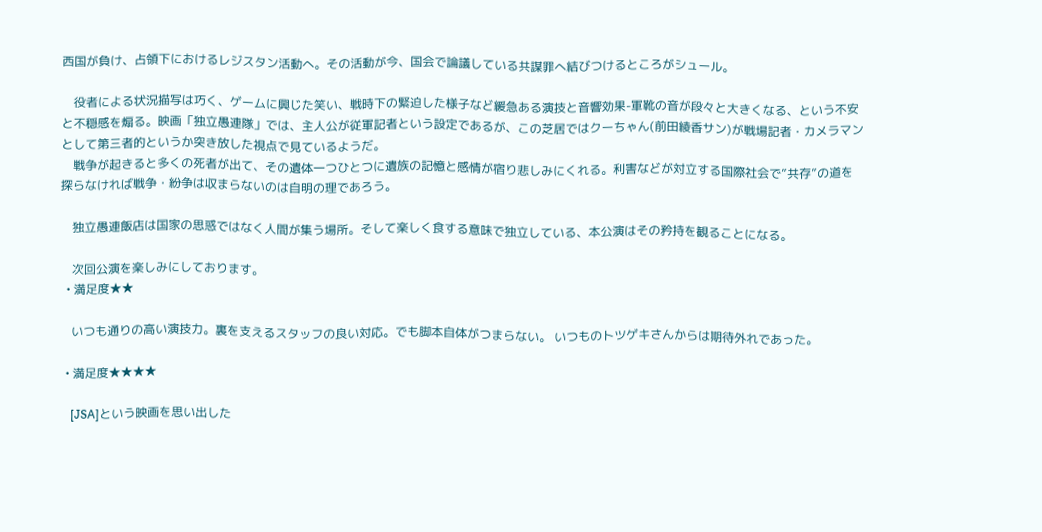西国が負け、占領下におけるレジスタン活動へ。その活動が今、国会で論議している共謀罪へ結びつけるところがシュール。

    役者による状況描写は巧く、ゲームに興じた笑い、戦時下の緊迫した様子など緩急ある演技と音響効果-軍靴の音が段々と大きくなる、という不安と不穏感を煽る。映画「独立愚連隊」では、主人公が従軍記者という設定であるが、この芝居ではクーちゃん(前田綾香サン)が戦場記者・カメラマンとして第三者的というか突き放した視点で見ているようだ。
    戦争が起きると多くの死者が出て、その遺体一つひとつに遺族の記憶と感情が宿り悲しみにくれる。利害などが対立する国際社会で”共存”の道を探らなければ戦争・紛争は収まらないのは自明の理であろう。

    独立愚連飯店は国家の思惑ではなく人間が集う場所。そして楽しく食する意味で独立している、本公演はその矜持を観ることになる。

    次回公演を楽しみにしております。
  • 満足度★★

    いつも通りの高い演技力。裏を支えるスタッフの良い対応。でも脚本自体がつまらない。 いつものトツゲキさんからは期待外れであった。

  • 満足度★★★★

    [JSA]という映画を思い出した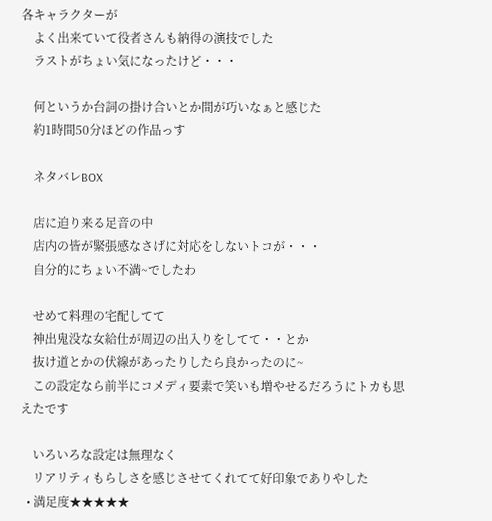各キャラクターが
    よく出来ていて役者さんも納得の演技でした
    ラストがちょい気になったけど・・・

    何というか台詞の掛け合いとか間が巧いなぁと感じた
    約1時間50分ほどの作品っす

    ネタバレBOX

    店に迫り来る足音の中
    店内の皆が緊張感なさげに対応をしないトコが・・・
    自分的にちょい不満~でしたわ

    せめて料理の宅配してて
    神出鬼没な女給仕が周辺の出入りをしてて・・とか
    抜け道とかの伏線があったりしたら良かったのに~
    この設定なら前半にコメディ要素で笑いも増やせるだろうにトカも思えたです

    いろいろな設定は無理なく
    リアリティもらしさを感じさせてくれてて好印象でありやした
  • 満足度★★★★★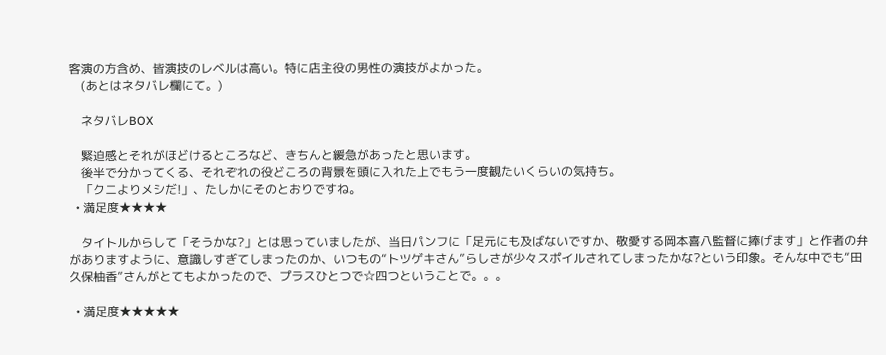客演の方含め、皆演技のレベルは高い。特に店主役の男性の演技がよかった。
    (あとはネタバレ欄にて。)

    ネタバレBOX

    緊迫感とそれがほどけるところなど、きちんと緩急があったと思います。
    後半で分かってくる、それぞれの役どころの背景を頭に入れた上でもう一度観たいくらいの気持ち。
    「クニよりメシだ!」、たしかにそのとおりですね。
  • 満足度★★★★

    タイトルからして「そうかな?」とは思っていましたが、当日パンフに「足元にも及ばないですか、敬愛する岡本喜八監督に捧げます」と作者の弁がありますように、意識しすぎてしまったのか、いつもの“トツゲキさん”らしさが少々スポイルされてしまったかな?という印象。そんな中でも“田久保柚香”さんがとてもよかったので、プラスひとつで☆四つということで。。。

  • 満足度★★★★★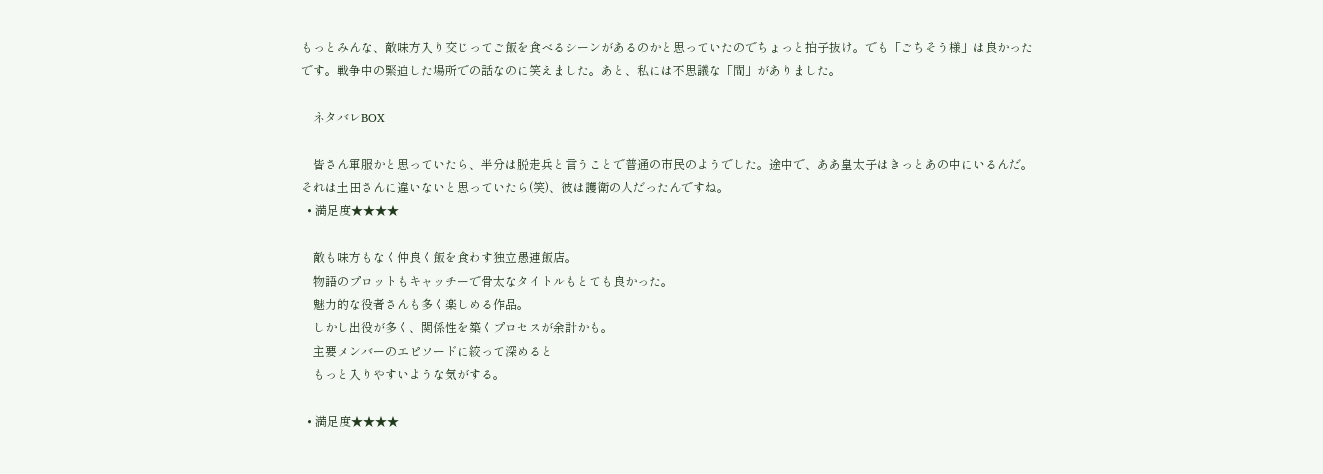もっとみんな、敵味方入り交じってご飯を食べるシーンがあるのかと思っていたのでちょっと拍子抜け。でも「ごちそう様」は良かったです。戦争中の緊迫した場所での話なのに笑えました。あと、私には不思議な「間」がありました。

    ネタバレBOX

    皆さん軍服かと思っていたら、半分は脱走兵と言うことで普通の市民のようでした。途中で、ああ皇太子はきっとあの中にいるんだ。それは土田さんに違いないと思っていたら(笑)、彼は護衛の人だったんですね。
  • 満足度★★★★

    敵も味方もなく仲良く飯を食わす独立愚連飯店。
    物語のプロットもキャッチーで骨太なタイトルもとても良かった。
    魅力的な役者さんも多く楽しめる作品。
    しかし出役が多く、関係性を築くプロセスが余計かも。
    主要メンバーのエピソードに絞って深めると
    もっと入りやすいような気がする。

  • 満足度★★★★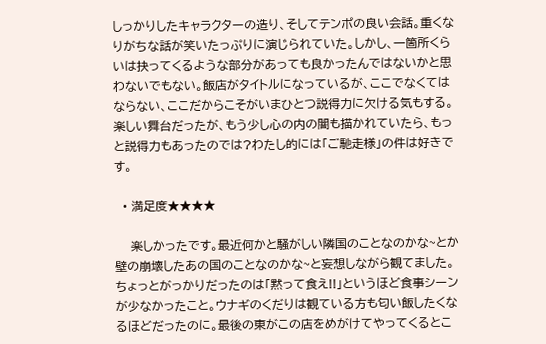しっかりしたキャラクターの造り、そしてテンポの良い会話。重くなりがちな話が笑いたっぷりに演じられていた。しかし、一箇所くらいは抉ってくるような部分があっても良かったんではないかと思わないでもない。飯店がタイトルになっているが、ここでなくてはならない、ここだからこそがいまひとつ説得力に欠ける気もする。楽しい舞台だったが、もう少し心の内の闇も描かれていたら、もっと説得力もあったのでは?わたし的には「ご馳走様」の件は好きです。

  • 満足度★★★★

    楽しかったです。最近何かと騒がしい隣国のことなのかな~とか壁の崩壊したあの国のことなのかな~と妄想しながら観てました。ちょっとがっかりだったのは「黙って食え!!」というほど食事シーンが少なかったこと。ウナギのくだりは観ている方も匂い飯したくなるほどだったのに。最後の東がこの店をめがけてやってくるとこ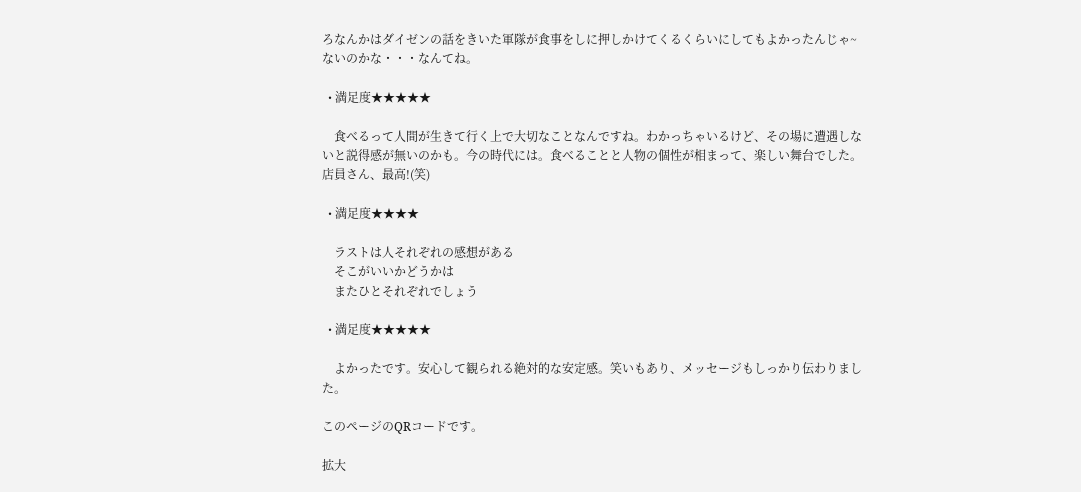ろなんかはダイゼンの話をきいた軍隊が食事をしに押しかけてくるくらいにしてもよかったんじゃ~ないのかな・・・なんてね。

  • 満足度★★★★★

    食べるって人間が生きて行く上で大切なことなんですね。わかっちゃいるけど、その場に遭遇しないと説得感が無いのかも。今の時代には。食べることと人物の個性が相まって、楽しい舞台でした。店員さん、最高!(笑)

  • 満足度★★★★

    ラストは人それぞれの感想がある
    そこがいいかどうかは
    またひとそれぞれでしょう

  • 満足度★★★★★

    よかったです。安心して観られる絶対的な安定感。笑いもあり、メッセージもしっかり伝わりました。

このページのQRコードです。

拡大